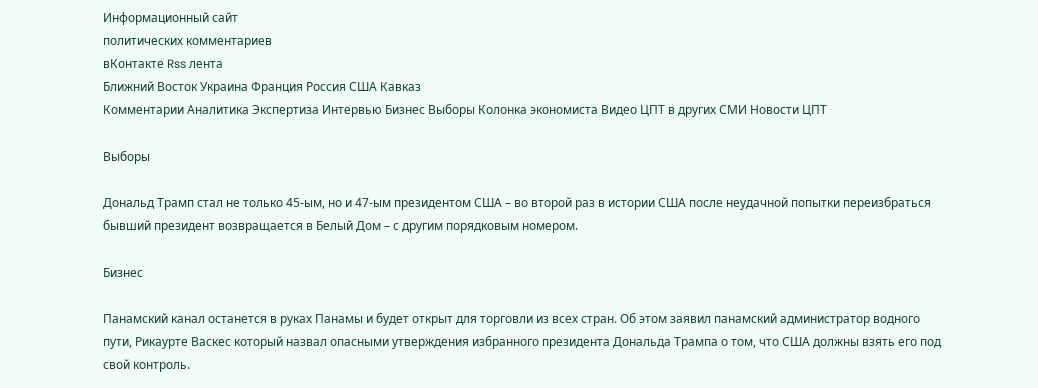Информационный сайт
политических комментариев
вКонтакте Rss лента
Ближний Восток Украина Франция Россия США Кавказ
Комментарии Аналитика Экспертиза Интервью Бизнес Выборы Колонка экономиста Видео ЦПТ в других СМИ Новости ЦПТ

Выборы

Дональд Трамп стал не только 45-ым, но и 47-ым президентом США – во второй раз в истории США после неудачной попытки переизбраться бывший президент возвращается в Белый Дом – с другим порядковым номером.

Бизнес

Панамский канал останется в руках Панамы и будет открыт для торговли из всех стран. Об этом заявил панамский администратор водного пути, Рикаурте Васкес который назвал опасными утверждения избранного президента Дональда Трампа о том, что США должны взять его под свой контроль.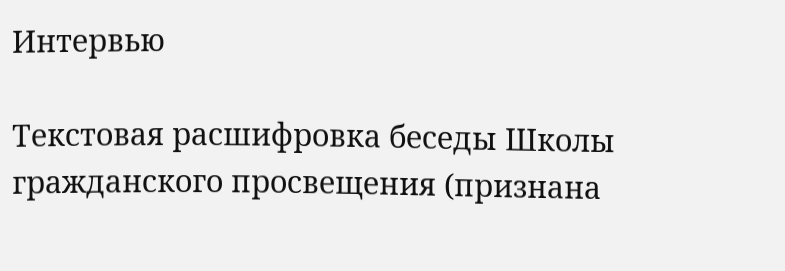Интервью

Текстовая расшифровка беседы Школы гражданского просвещения (признана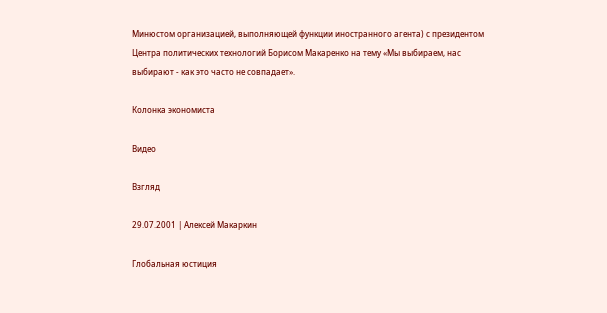Минюстом организацией, выполняющей функции иностранного агента) с президентом Центра политических технологий Борисом Макаренко на тему «Мы выбираем, нас выбирают - как это часто не совпадает».

Колонка экономиста

Видео

Взгляд

29.07.2001 | Алексей Макаркин

Глобальная юстиция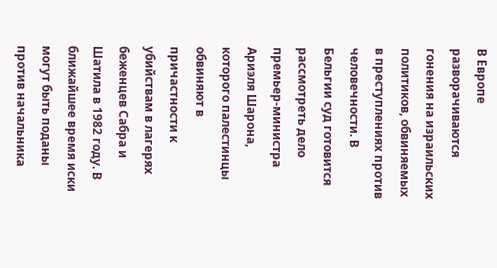В Европе разворачиваются гонения на израильских политиков, обвиняемых в преступлениях против человечности. В Бельгии суд готовится рассмотреть дело премьер-министра Ариэля Шарона, которого палестинцы обвиняют в причастности к убийствам в лагерях беженцев Сабра и Шатила в 1982 году. В ближайшее время иски могут быть поданы против начальника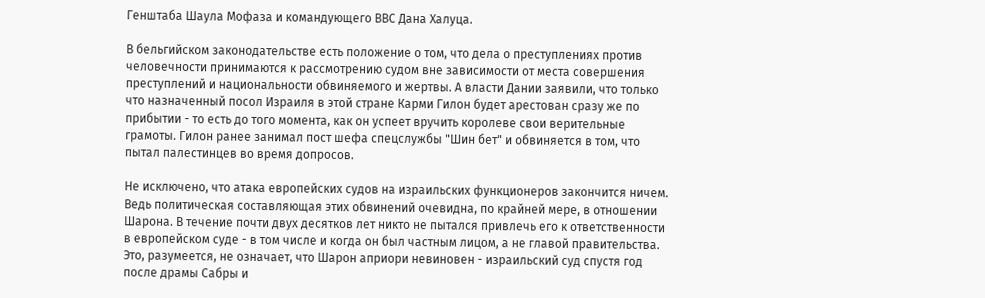Генштаба Шаула Мофаза и командующего ВВС Дана Халуца.

В бельгийском законодательстве есть положение о том, что дела о преступлениях против человечности принимаются к рассмотрению судом вне зависимости от места совершения преступлений и национальности обвиняемого и жертвы. А власти Дании заявили, что только что назначенный посол Израиля в этой стране Карми Гилон будет арестован сразу же по прибытии - то есть до того момента, как он успеет вручить королеве свои верительные грамоты. Гилон ранее занимал пост шефа спецслужбы "Шин бет" и обвиняется в том, что пытал палестинцев во время допросов.

Не исключено, что атака европейских судов на израильских функционеров закончится ничем. Ведь политическая составляющая этих обвинений очевидна, по крайней мере, в отношении Шарона. В течение почти двух десятков лет никто не пытался привлечь его к ответственности в европейском суде - в том числе и когда он был частным лицом, а не главой правительства. Это, разумеется, не означает, что Шарон априори невиновен - израильский суд спустя год после драмы Сабры и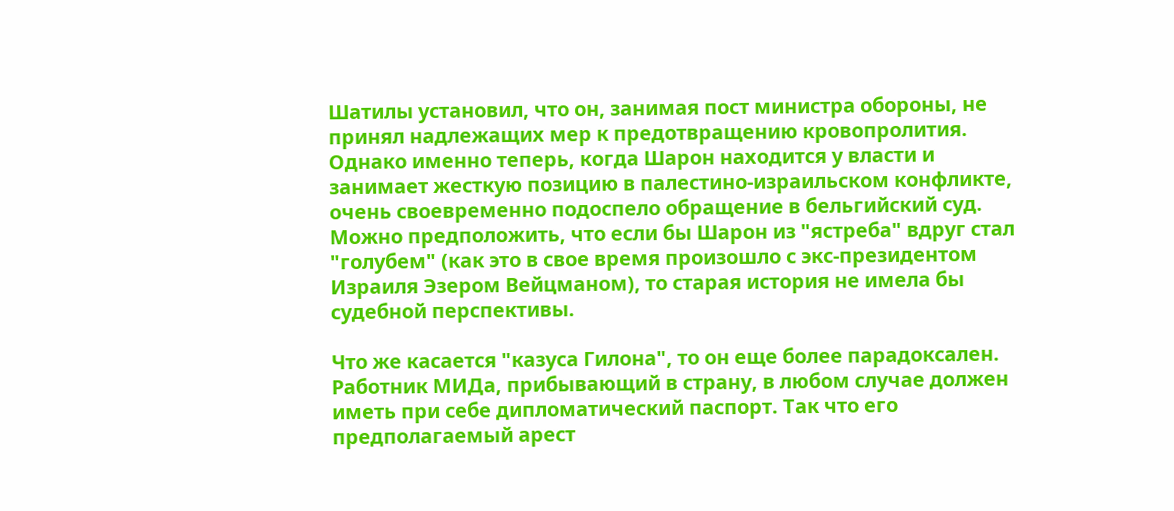Шатилы установил, что он, занимая пост министра обороны, не принял надлежащих мер к предотвращению кровопролития. Однако именно теперь, когда Шарон находится у власти и занимает жесткую позицию в палестино-израильском конфликте, очень своевременно подоспело обращение в бельгийский суд. Можно предположить, что если бы Шарон из "ястреба" вдруг стал "голубем" (как это в свое время произошло с экс-президентом Израиля Эзером Вейцманом), то старая история не имела бы судебной перспективы.

Что же касается "казуса Гилона", то он еще более парадоксален. Работник МИДа, прибывающий в страну, в любом случае должен иметь при себе дипломатический паспорт. Так что его предполагаемый арест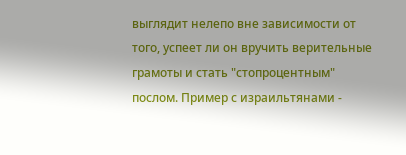выглядит нелепо вне зависимости от того, успеет ли он вручить верительные грамоты и стать "стопроцентным" послом. Пример с израильтянами -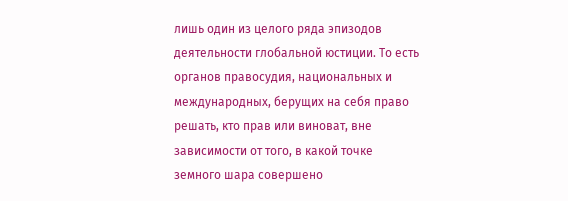лишь один из целого ряда эпизодов деятельности глобальной юстиции. То есть органов правосудия, национальных и международных, берущих на себя право решать, кто прав или виноват, вне зависимости от того, в какой точке земного шара совершено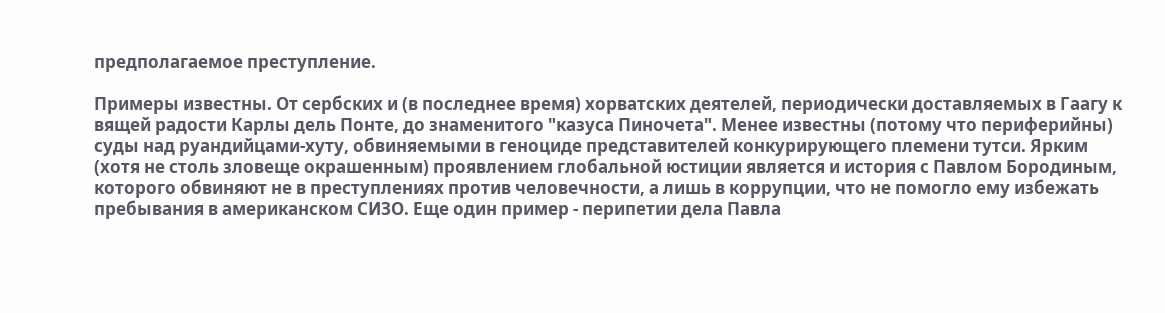предполагаемое преступление.

Примеры известны. От сербских и (в последнее время) хорватских деятелей, периодически доставляемых в Гаагу к вящей радости Карлы дель Понте, до знаменитого "казуса Пиночета". Менее известны (потому что периферийны) суды над руандийцами-хуту, обвиняемыми в геноциде представителей конкурирующего племени тутси. Ярким (хотя не столь зловеще окрашенным) проявлением глобальной юстиции является и история с Павлом Бородиным, которого обвиняют не в преступлениях против человечности, а лишь в коррупции, что не помогло ему избежать пребывания в американском СИЗО. Еще один пример - перипетии дела Павла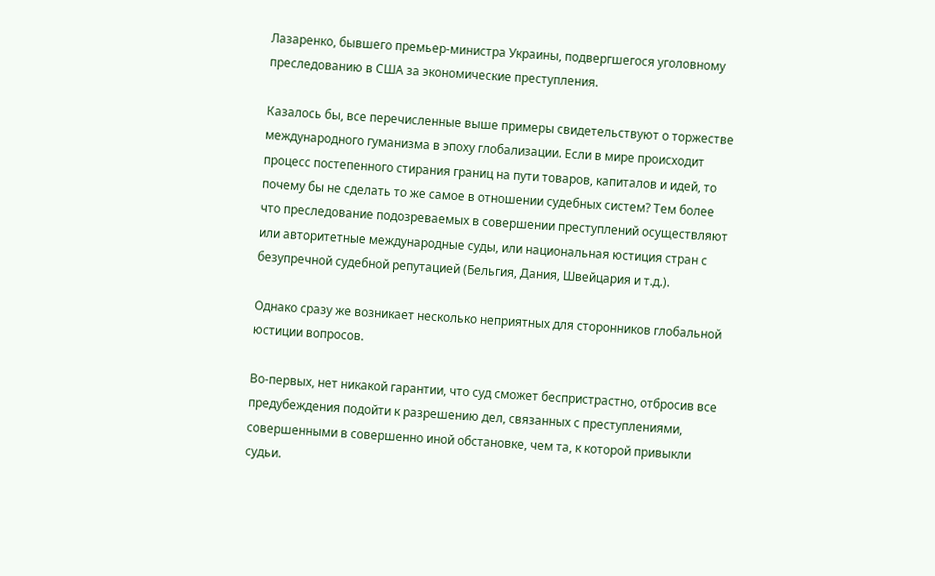Лазаренко, бывшего премьер-министра Украины, подвергшегося уголовному преследованию в США за экономические преступления.

Казалось бы, все перечисленные выше примеры свидетельствуют о торжестве международного гуманизма в эпоху глобализации. Если в мире происходит процесс постепенного стирания границ на пути товаров, капиталов и идей, то почему бы не сделать то же самое в отношении судебных систем? Тем более что преследование подозреваемых в совершении преступлений осуществляют или авторитетные международные суды, или национальная юстиция стран с безупречной судебной репутацией (Бельгия, Дания, Швейцария и т.д.).

Однако сразу же возникает несколько неприятных для сторонников глобальной юстиции вопросов.

Во-первых, нет никакой гарантии, что суд сможет беспристрастно, отбросив все предубеждения подойти к разрешению дел, связанных с преступлениями, совершенными в совершенно иной обстановке, чем та, к которой привыкли судьи.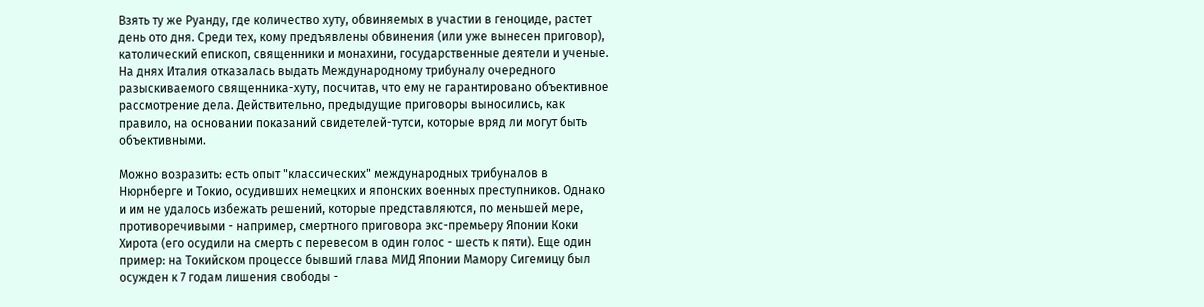Взять ту же Руанду, где количество хуту, обвиняемых в участии в геноциде, растет день ото дня. Среди тех, кому предъявлены обвинения (или уже вынесен приговор), католический епископ, священники и монахини, государственные деятели и ученые. На днях Италия отказалась выдать Международному трибуналу очередного разыскиваемого священника-хуту, посчитав, что ему не гарантировано объективное рассмотрение дела. Действительно, предыдущие приговоры выносились, как правило, на основании показаний свидетелей-тутси, которые вряд ли могут быть объективными.

Можно возразить: есть опыт "классических" международных трибуналов в Нюрнберге и Токио, осудивших немецких и японских военных преступников. Однако и им не удалось избежать решений, которые представляются, по меньшей мере, противоречивыми - например, смертного приговора экс-премьеру Японии Коки Хирота (его осудили на смерть с перевесом в один голос - шесть к пяти). Еще один пример: на Токийском процессе бывший глава МИД Японии Мамору Сигемицу был осужден к 7 годам лишения свободы -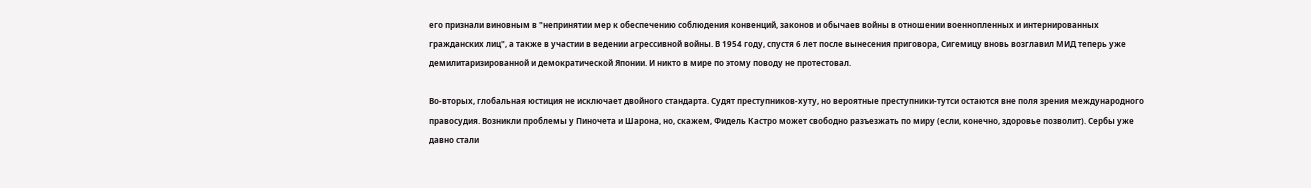его признали виновным в "непринятии мер к обеспечению соблюдения конвенций, законов и обычаев войны в отношении военнопленных и интернированных гражданских лиц", а также в участии в ведении агрессивной войны. В 1954 году, спустя 6 лет после вынесения приговора, Сигемицу вновь возглавил МИД теперь уже демилитаризированной и демократической Японии. И никто в мире по этому поводу не протестовал.

Во-вторых, глобальная юстиция не исключает двойного стандарта. Судят преступников-хуту, но вероятные преступники-тутси остаются вне поля зрения международного правосудия. Возникли проблемы у Пиночета и Шарона, но, скажем, Фидель Кастро может свободно разъезжать по миру (если, конечно, здоровье позволит). Сербы уже давно стали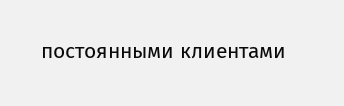постоянными клиентами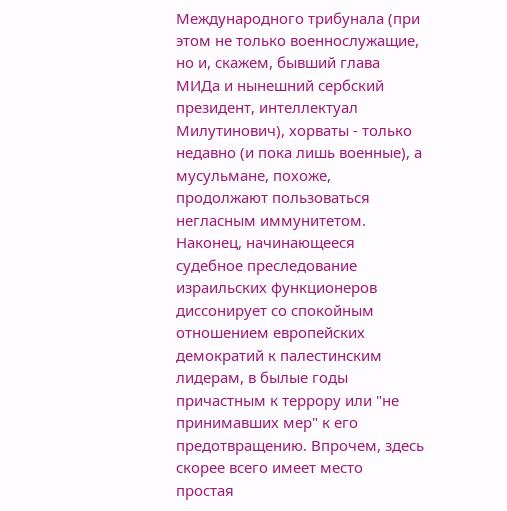Международного трибунала (при этом не только военнослужащие, но и, скажем, бывший глава МИДа и нынешний сербский президент, интеллектуал Милутинович), хорваты - только недавно (и пока лишь военные), а мусульмане, похоже, продолжают пользоваться негласным иммунитетом. Наконец, начинающееся судебное преследование израильских функционеров диссонирует со спокойным отношением европейских демократий к палестинским лидерам, в былые годы причастным к террору или "не принимавших мер" к его предотвращению. Впрочем, здесь скорее всего имеет место простая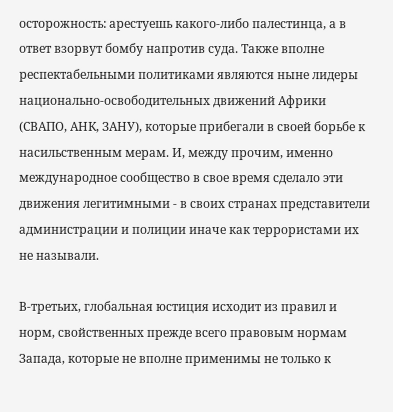осторожность: арестуешь какого-либо палестинца, а в ответ взорвут бомбу напротив суда. Также вполне респектабельными политиками являются ныне лидеры национально-освободительных движений Африки (СВАПО, АНК, ЗАНУ), которые прибегали в своей борьбе к насильственным мерам. И, между прочим, именно международное сообщество в свое время сделало эти движения легитимными - в своих странах представители администрации и полиции иначе как террористами их не называли.

В-третьих, глобальная юстиция исходит из правил и норм, свойственных прежде всего правовым нормам Запада, которые не вполне применимы не только к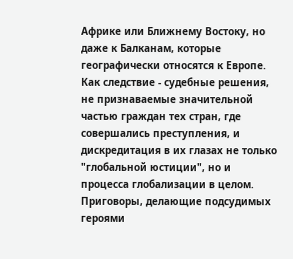Африке или Ближнему Востоку, но даже к Балканам, которые географически относятся к Европе. Как следствие - судебные решения, не признаваемые значительной частью граждан тех стран, где совершались преступления, и дискредитация в их глазах не только "глобальной юстиции", но и процесса глобализации в целом. Приговоры, делающие подсудимых героями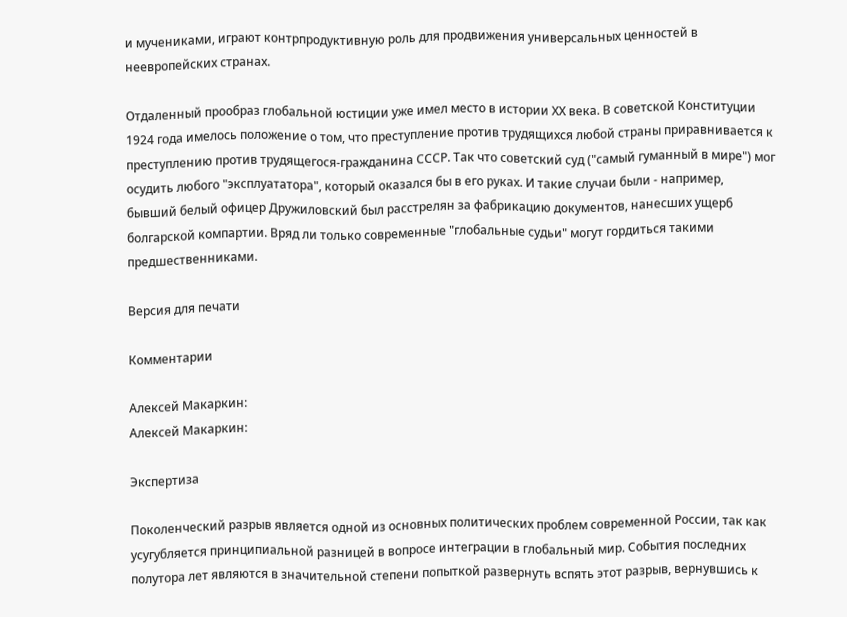и мучениками, играют контрпродуктивную роль для продвижения универсальных ценностей в неевропейских странах.

Отдаленный прообраз глобальной юстиции уже имел место в истории ХХ века. В советской Конституции 1924 года имелось положение о том, что преступление против трудящихся любой страны приравнивается к преступлению против трудящегося-гражданина СССР. Так что советский суд ("самый гуманный в мире") мог осудить любого "эксплуататора", который оказался бы в его руках. И такие случаи были - например, бывший белый офицер Дружиловский был расстрелян за фабрикацию документов, нанесших ущерб болгарской компартии. Вряд ли только современные "глобальные судьи" могут гордиться такими предшественниками.

Версия для печати

Комментарии

Алексей Макаркин:
Алексей Макаркин:

Экспертиза

Поколенческий разрыв является одной из основных политических проблем современной России, так как усугубляется принципиальной разницей в вопросе интеграции в глобальный мир. События последних полутора лет являются в значительной степени попыткой развернуть вспять этот разрыв, вернувшись к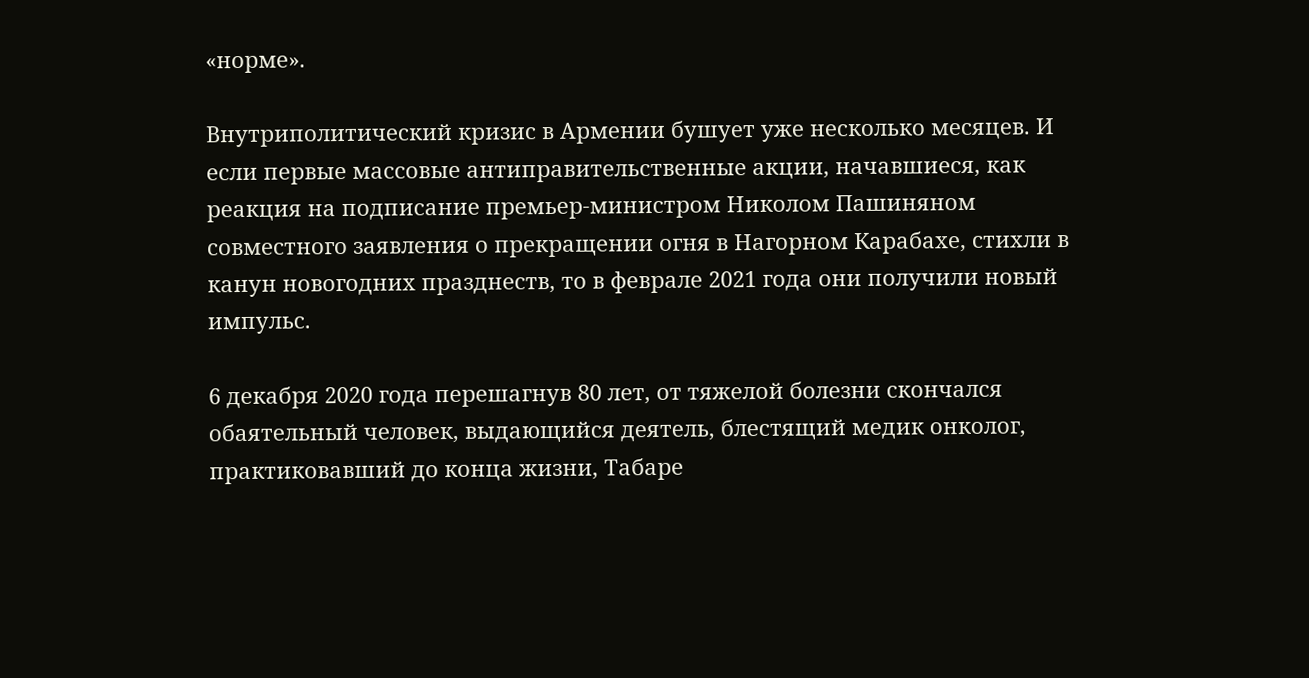«норме».

Внутриполитический кризис в Армении бушует уже несколько месяцев. И если первые массовые антиправительственные акции, начавшиеся, как реакция на подписание премьер-министром Николом Пашиняном совместного заявления о прекращении огня в Нагорном Карабахе, стихли в канун новогодних празднеств, то в феврале 2021 года они получили новый импульс.

6 декабря 2020 года перешагнув 80 лет, от тяжелой болезни скончался обаятельный человек, выдающийся деятель, блестящий медик онколог, практиковавший до конца жизни, Табаре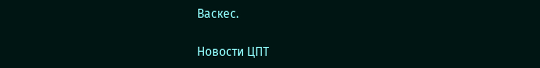Васкес.

Новости ЦПТ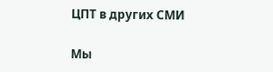ЦПТ в других СМИ

Мы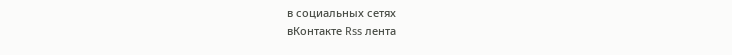в социальных сетях
вКонтакте Rss лента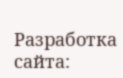Разработка сайта: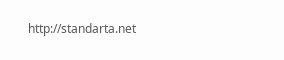http://standarta.net